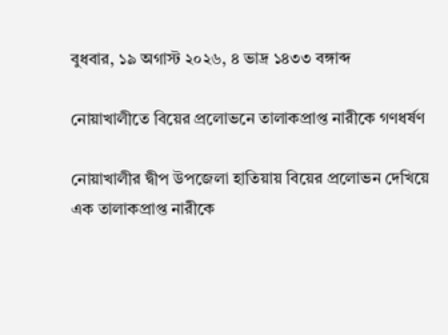বুধবার, ১৯ অগাস্ট ২০২৬, ৪ ভাদ্র ১৪৩৩ বঙ্গাব্দ

নোয়াখালীতে বিয়ের প্রলোভনে তালাকপ্রাপ্ত নারীকে গণধর্ষণ

নোয়াখালীর দ্বীপ উপজেলা হাতিয়ায় বিয়ের প্রলোভন দেখিয়ে এক তালাকপ্রাপ্ত নারীকে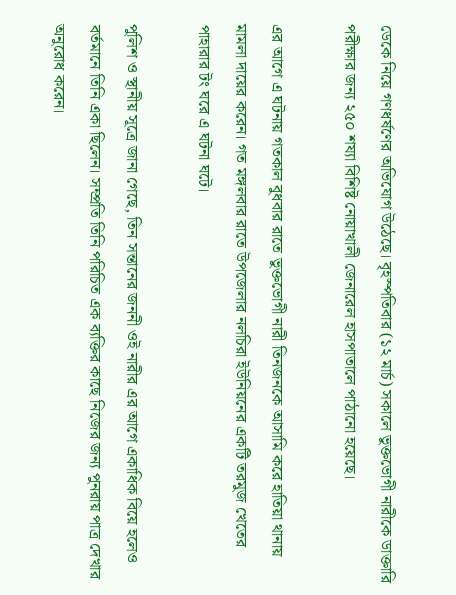ডেকে নিয়ে গণধর্ষণের অভিযোগ উঠেছে। বৃহস্পতিবার (১২ মার্চ) সকালে ভুক্তভোগী নারীকে ডাক্তারি পরীক্ষার জন্য ২৫০ শয্যা বিশিষ্ট নোয়াখালী জেনারেল হাসপাতালে পাঠানো হয়েছে।

এর আগে এ ঘটনায় গতকাল বুধবার রাতে ভুক্তভোগী নারী তিনজনকে আসামি করে হাতিয়া থানায় মামলা দায়ের করেন। গত মঙ্গলবার রাতে উপজেলার নলচিরা ইউনিয়নের একটি তরমুজ খেতের পাহারার টং ঘরে এ ঘটনা ঘটে।

পুলিশ ও স্থানীয় সূত্রে জানা গেছে, তিন সন্তানের জননী ওই নারীর এর আগে একাধিক বিয়ে হলেও বর্তমানে তিনি একা ছিলেন। সম্প্রতি তিনি পরিচিত এক ব্যক্তির কাছে নিজের জন্য পুনরায় পাত্র দেখার অনুরোধ করেন।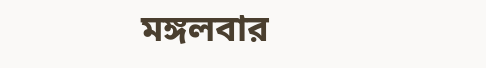মঙ্গলবার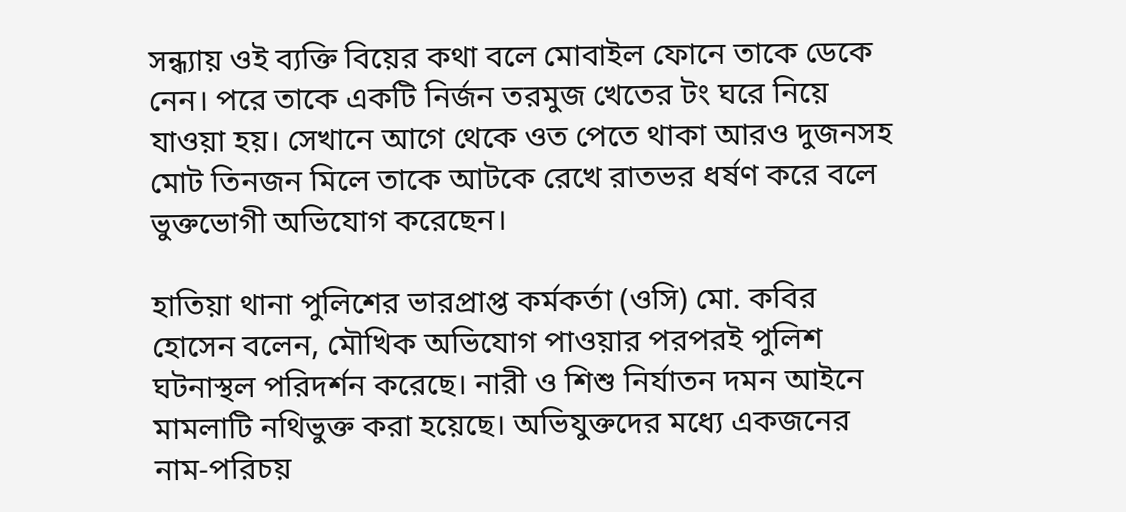সন্ধ্যায় ওই ব্যক্তি বিয়ের কথা বলে মোবাইল ফোনে তাকে ডেকে নেন। পরে তাকে একটি নির্জন তরমুজ খেতের টং ঘরে নিয়ে যাওয়া হয়। সেখানে আগে থেকে ওত পেতে থাকা আরও দুজনসহ মোট তিনজন মিলে তাকে আটকে রেখে রাতভর ধর্ষণ করে বলে ভুক্তভোগী অভিযোগ করেছেন।

হাতিয়া থানা পুলিশের ভারপ্রাপ্ত কর্মকর্তা (ওসি) মো. কবির হোসেন বলেন, মৌখিক অভিযোগ পাওয়ার পরপরই পুলিশ ঘটনাস্থল পরিদর্শন করেছে। নারী ও শিশু নির্যাতন দমন আইনে মামলাটি নথিভুক্ত করা হয়েছে। অভিযুক্তদের মধ্যে একজনের নাম-পরিচয়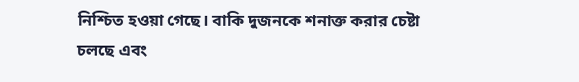নিশ্চিত হওয়া গেছে। বাকি দুজনকে শনাক্ত করার চেষ্টা চলছে এবং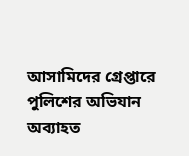আসামিদের গ্রেপ্তারে পুলিশের অভিযান অব্যাহত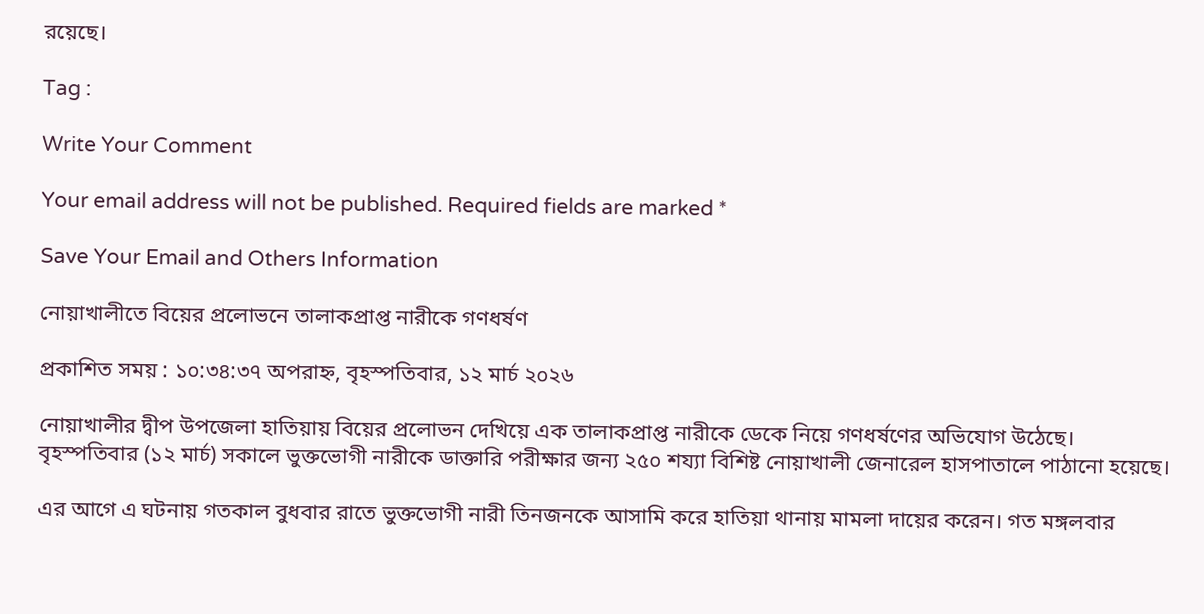রয়েছে।

Tag :

Write Your Comment

Your email address will not be published. Required fields are marked *

Save Your Email and Others Information

নোয়াখালীতে বিয়ের প্রলোভনে তালাকপ্রাপ্ত নারীকে গণধর্ষণ

প্রকাশিত সময় : ১০:৩৪:৩৭ অপরাহ্ন, বৃহস্পতিবার, ১২ মার্চ ২০২৬

নোয়াখালীর দ্বীপ উপজেলা হাতিয়ায় বিয়ের প্রলোভন দেখিয়ে এক তালাকপ্রাপ্ত নারীকে ডেকে নিয়ে গণধর্ষণের অভিযোগ উঠেছে। বৃহস্পতিবার (১২ মার্চ) সকালে ভুক্তভোগী নারীকে ডাক্তারি পরীক্ষার জন্য ২৫০ শয্যা বিশিষ্ট নোয়াখালী জেনারেল হাসপাতালে পাঠানো হয়েছে।

এর আগে এ ঘটনায় গতকাল বুধবার রাতে ভুক্তভোগী নারী তিনজনকে আসামি করে হাতিয়া থানায় মামলা দায়ের করেন। গত মঙ্গলবার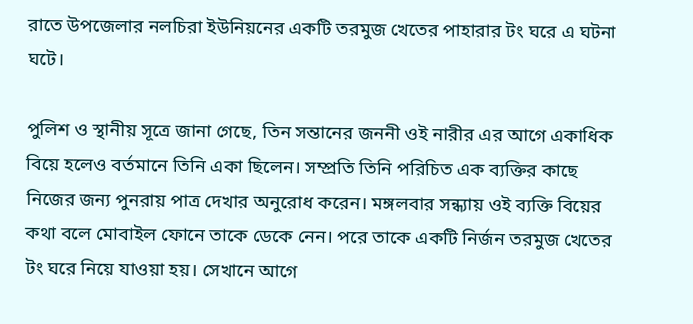রাতে উপজেলার নলচিরা ইউনিয়নের একটি তরমুজ খেতের পাহারার টং ঘরে এ ঘটনা ঘটে।

পুলিশ ও স্থানীয় সূত্রে জানা গেছে, তিন সন্তানের জননী ওই নারীর এর আগে একাধিক বিয়ে হলেও বর্তমানে তিনি একা ছিলেন। সম্প্রতি তিনি পরিচিত এক ব্যক্তির কাছে নিজের জন্য পুনরায় পাত্র দেখার অনুরোধ করেন। মঙ্গলবার সন্ধ্যায় ওই ব্যক্তি বিয়ের কথা বলে মোবাইল ফোনে তাকে ডেকে নেন। পরে তাকে একটি নির্জন তরমুজ খেতের টং ঘরে নিয়ে যাওয়া হয়। সেখানে আগে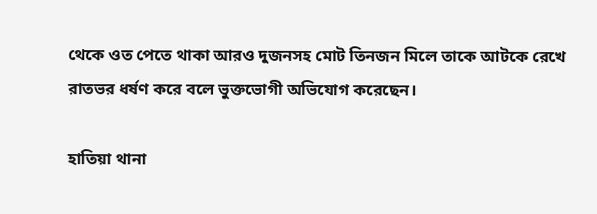থেকে ওত পেতে থাকা আরও দুজনসহ মোট তিনজন মিলে তাকে আটকে রেখে রাতভর ধর্ষণ করে বলে ভুক্তভোগী অভিযোগ করেছেন।

হাতিয়া থানা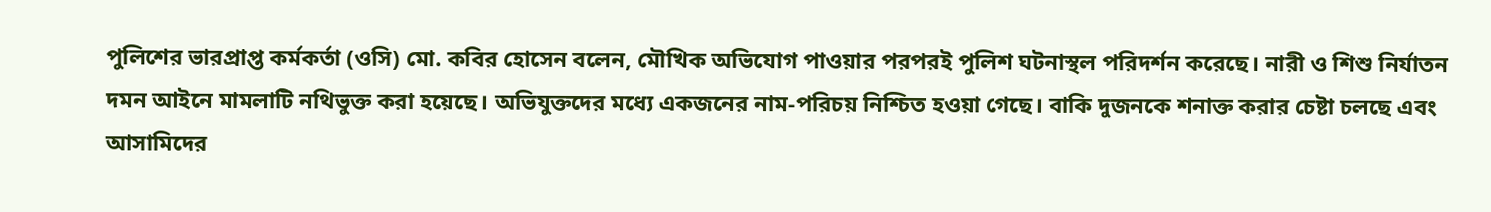পুলিশের ভারপ্রাপ্ত কর্মকর্তা (ওসি) মো. কবির হোসেন বলেন, মৌখিক অভিযোগ পাওয়ার পরপরই পুলিশ ঘটনাস্থল পরিদর্শন করেছে। নারী ও শিশু নির্যাতন দমন আইনে মামলাটি নথিভুক্ত করা হয়েছে। অভিযুক্তদের মধ্যে একজনের নাম-পরিচয় নিশ্চিত হওয়া গেছে। বাকি দুজনকে শনাক্ত করার চেষ্টা চলছে এবং আসামিদের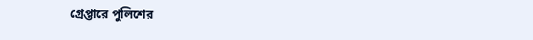গ্রেপ্তারে পুলিশের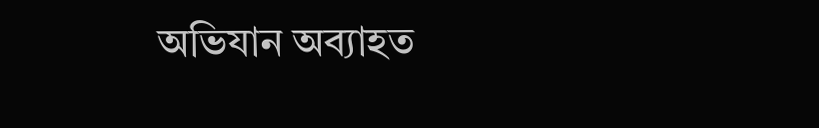অভিযান অব্যাহত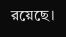রয়েছে।